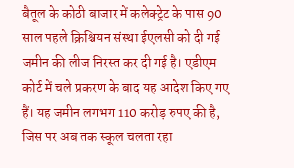बैतूल के कोठी बाजार में कलेक्ट्रेट के पास 90 साल पहले क्रिश्चियन संस्था ईएलसी को दी गई जमीन की लीज निरस्त कर दी गई है। एडीएम कोर्ट में चले प्रकरण के बाद यह आदेश किए गए हैं। यह जमीन लगभग 110 करोड़ रुपए की है, जिस पर अब तक स्कूल चलता रहा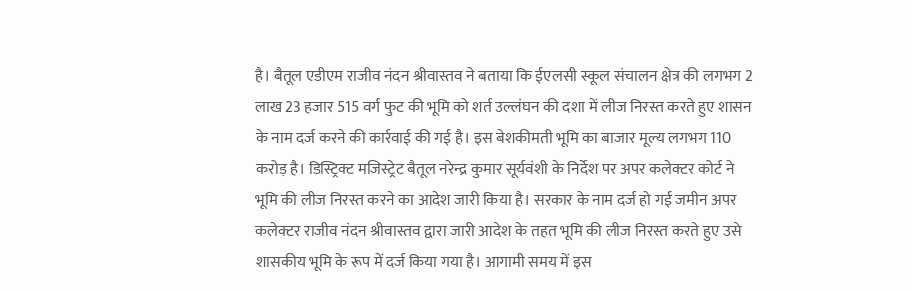है। बैतूल एडीएम राजीव नंदन श्रीवास्तव ने बताया कि ईएलसी स्कूल संचालन क्षेत्र की लगभग 2 लाख 23 हजार 515 वर्ग फुट की भूमि को शर्त उल्लंघन की दशा में लीज निरस्त करते हुए शासन के नाम दर्ज करने की कार्रवाई की गई है। इस बेशकीमती भूमि का बाजार मूल्य लगभग 110 करोड़ है। डिस्ट्रिक्ट मजिस्ट्रेट बैतूल नरेन्द्र कुमार सूर्यवंशी के निर्देश पर अपर कलेक्टर कोर्ट ने भूमि की लीज निरस्त करने का आदेश जारी किया है। सरकार के नाम दर्ज हो गई जमीन अपर कलेक्टर राजीव नंदन श्रीवास्तव द्वारा जारी आदेश के तहत भूमि की लीज निरस्त करते हुए उसे शासकीय भूमि के रूप में दर्ज किया गया है। आगामी समय में इस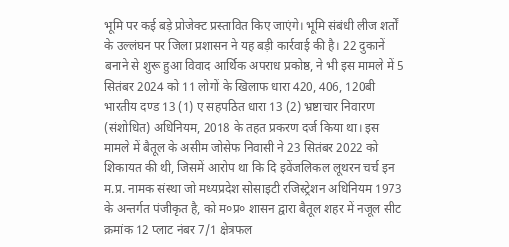भूमि पर कई बड़े प्रोजेक्ट प्रस्तावित किए जाएंगे। भूमि संबंधी लीज शर्तों के उल्लंघन पर जिला प्रशासन ने यह बड़ी कार्रवाई की है। 22 दुकानें बनाने से शुरू हुआ विवाद आर्थिक अपराध प्रकोष्ठ, ने भी इस मामले में 5 सितंबर 2024 को 11 लोगों के खिलाफ धारा 420, 406, 120बी भारतीय दण्ड 13 (1) ए सहपठित धारा 13 (2) भ्रष्टाचार निवारण (संशोधित) अधिनियम, 2018 के तहत प्रकरण दर्ज किया था। इस मामले में बैतूल के असीम जोसेफ निवासी ने 23 सितंबर 2022 को शिकायत की थी, जिसमें आरोप था कि दि इवेंजलिकल लूथरन चर्च इन म.प्र. नामक संस्था जो मध्यप्रदेश सोसाइटी रजिस्ट्रेशन अधिनियम 1973 के अन्तर्गत पंजीकृत है, को म०प्र० शासन द्वारा बैतूल शहर में नजूल सीट क्रमांक 12 प्लाट नंबर 7/1 क्षेत्रफल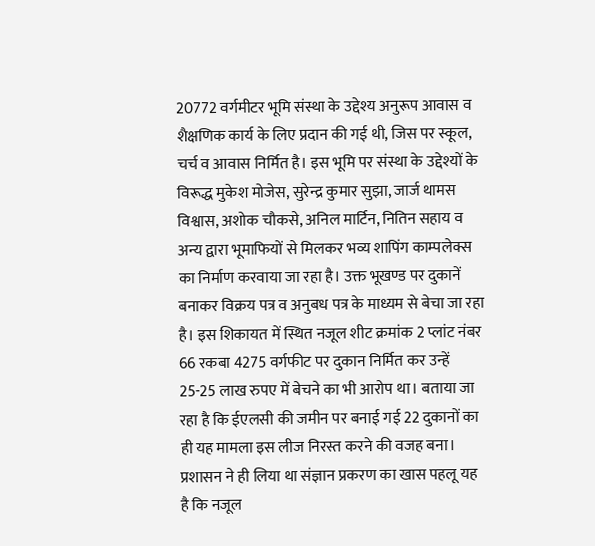20772 वर्गमीटर भूमि संस्था के उद्देश्य अनुरूप आवास व शैक्षणिक कार्य के लिए प्रदान की गई थी, जिस पर स्कूल, चर्च व आवास निर्मित है। इस भूमि पर संस्था के उद्देश्यों के विरूद्ध मुकेश मोजेस, सुरेन्द्र कुमार सुझा, जार्ज थामस विश्वास, अशोक चौकसे, अनिल मार्टिन, नितिन सहाय व अन्य द्वारा भूमाफियों से मिलकर भव्य शापिंग काम्पलेक्स का निर्माण करवाया जा रहा है। उक्त भूखण्ड पर दुकानें बनाकर विक्रय पत्र व अनुबध पत्र के माध्यम से बेचा जा रहा है। इस शिकायत में स्थित नजूल शीट क्रमांक 2 प्लांट नंबर 66 रकबा 4275 वर्गफीट पर दुकान निर्मित कर उन्हें 25-25 लाख रुपए में बेचने का भी आरोप था। बताया जा रहा है कि ईएलसी की जमीन पर बनाई गई 22 दुकानों का ही यह मामला इस लीज निरस्त करने की वजह बना।
प्रशासन ने ही लिया था संज्ञान प्रकरण का खास पहलू यह है कि नजूल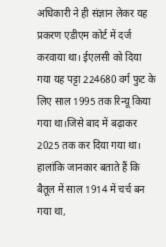अधिकारी ने ही संज्ञान लेकर यह प्रकरण एडीएम कोर्ट में दर्ज करवाया था। ईएलसी को दिया गया यह पट्टा 224680 वर्ग फुट के लिए साल 1995 तक रिन्यू किया गया था।जिसे बाद में बढ़ाकर 2025 तक कर दिया गया था। हालांकि जानकार बताते हैं कि बैतूल में साल 1914 में चर्च बन गया था,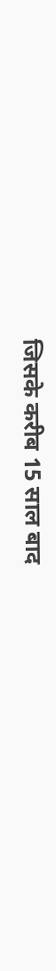जिसके करीब 15 साल बाद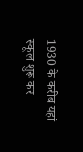1930 के करीब यहां स्कूल शुरू कर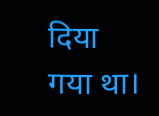दिया गया था।